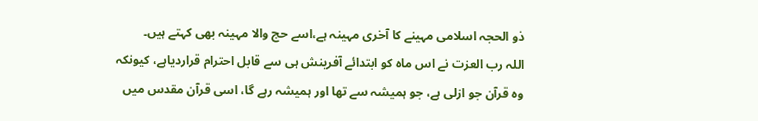ذو الحجہ اسلامی مہینے کا آخری مہینہ ہے،اسے حج والا مہینہ بھی کہتے ہیں۔
اللہ رب العزت نے اس ماہ کو ابتدائے آفرینش ہی سے قابل احترام قراردیاہے، کیونکہ وہ قرآن جو ازلی ہے، جو ہمیشہ سے تھا اور ہمیشہ رہے گا، اسی قرآن مقدس میں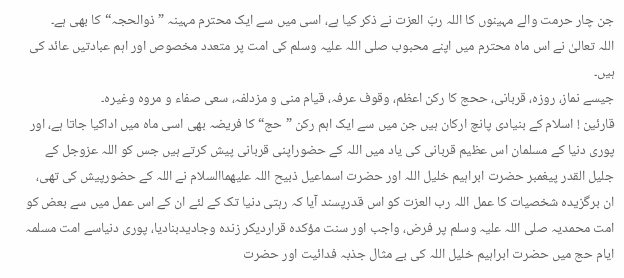جن چار حرمت والے مہینوں کا اللہ ربّ العزت نے ذکر کیا ہے، اسی میں سے ایک محترم مہینہ ”ذوالحجہ“کا بھی ہے۔
اللہ تعالیٰ نے اس ماہ محترم میں اپنے محبوب صلی اللہ علیہ وسلم کی امت پر متعدد مخصوص اور اہم عبادتیں عائد کی ہیں۔
جیسے نماز، روزہ، قربانی، ححج کا رکن اعظم، وقوف عرفہ، قیام منی و مزدلفہ، سعی صفاء و مروہ وغیرہ۔
قارئین ! اسلام کے بنیادی پانچ ارکان ہیں جن میں سے ایک اہم رکن ”حج“ کا فریضہ بھی اسی ماہ میں اداکیا جاتا ہے، اور پوری دنیا کے مسلمان اس عظیم قربانی کی یاد میں اللہ کے حضوراپنی قربانی پیش کرتے ہیں جس کو اللہ عزوجل کے جلیل القدر پیغمبر حضرت ابراہیم خلیل اللہ اور حضرت اسماعیل ذبیح اللہ علیھماالسلام نے اللہ کے حضورپیش کی تھی، ان برگزیدہ شخصیات کا عمل اللہ رب العزت کو اس قدرپسند آیا کہ رہتی دنیا تک کے لئے ان کے اس عمل میں سے بعض کو امت محمدیہ صلی اللہ علیہ وسلم پر فرض، واجب اور سنت مؤکدہ قراردیکر زندہ وجادیدبنادیا، پوری دنیاسے امت مسلمہ ایام حج میں حضرت ابراہیم خلیل اللہ کی بے مثال جذبہ فدائیت اور حضرت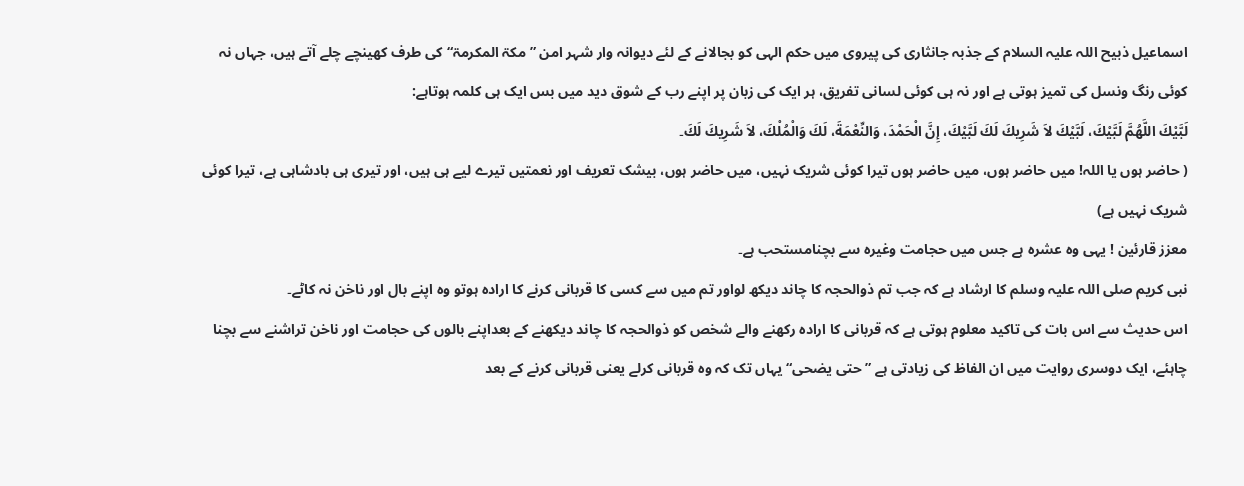اسماعیل ذبیح اللہ علیہ السلام کے جذبہ جانثاری کی پیروی میں حکم الہی کو بجالانے کے لئے دیوانہ وار شہر امن ”مکۃ المکرمۃ“کی طرف کھینچے چلے آتے ہیں، جہاں نہ کوئی رنگ ونسل کی تمیز ہوتی ہے اور نہ ہی کوئی لسانی تفریق، ہر ایک کی زبان پر اپنے رب کے شوق دید میں بس ایک ہی کلمہ ہوتاہے:
لَبَّيْكَ اللَّهُمَّ لَبَّيْكَ، لَبَّيْكَ لاَ شَرِيكَ لَكَ لَبَّيْكَ، إِنَّ الْحَمْدَ، وَالنِّعْمَةَ، لَكَ وَالْمُلْكَ، لاَ شَرِيكَ لَكَ۔
( حاضر ہوں یا اللہ! میں حاضر ہوں، میں حاضر ہوں تیرا کوئی شریک نہیں، میں حاضر ہوں، بیشک تعریف اور نعمتیں تیرے لیے ہی ہیں، اور تیری ہی بادشاہی ہے، تیرا کوئی شریک نہیں ہے)
معزز قارئین ! یہی وہ عشرہ ہے جس میں حجامت وغیرہ سے بچنامستحب ہے۔
نبی کریم صلی اللہ علیہ وسلم کا ارشاد ہے کہ جب تم ذوالحجہ کا چاند دیکھ لواور تم میں سے کسی کا قربانی کرنے کا ارادہ ہوتو وہ اپنے بال اور ناخن نہ کاٹے۔
اس حدیث سے اس بات کی تاکید معلوم ہوتی ہے کہ قربانی کا ارادہ رکھنے والے شخص کو ذوالحجہ کا چاند دیکھنے کے بعداپنے بالوں کی حجامت اور ناخن تراشنے سے بچنا چاہئے، ایک دوسری روایت میں ان الفاظ کی زیادتی ہے ”حتی یضحی“یہاں تک کہ وہ قربانی کرلے یعنی قربانی کرنے کے بعد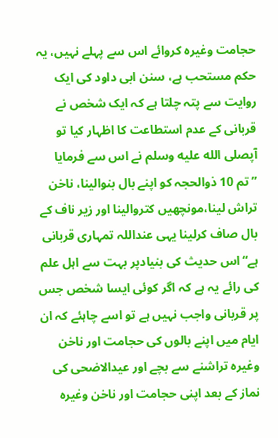حجامت وغیرہ کروائے اس سے پہلے نہیں، یہ حکم مستحب ہے، سنن ابی داود کی ایک روایت سے پتہ چلتا ہے کہ ایک شخص نے قربانی کے عدم استطاعت کا اظہار کیا تو آپصلى الله عليه وسلم نے اس سے فرمایا ”تم 10 ذوالحجہ کو اپنے بال بنوالینا، ناخن تراش لینا،مونچھیں کتروالینا اور زیر ناف کے بال صاف کرلینا یہی عنداللہ تمہاری قربانی ہے“اس حدیث کی بنیادپر بہت سے اہل علم کی رائے یہ ہے کہ اگر کوئی ایسا شخص جس پر قربانی واجب نہیں ہے تو اسے چاہئے کہ ان ایام میں اپنے بالوں کی حجامت اور ناخن وغیرہ تراشنے سے بچے اور عیدالاضحی کی نماز کے بعد اپنی حجامت اور ناخن وغیرہ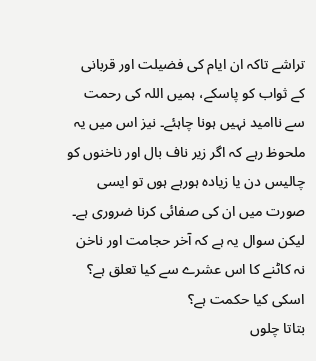تراشے تاکہ ان ایام کی فضیلت اور قربانی کے ثواب کو پاسکے، ہمیں اللہ کی رحمت سے ناامید نہیں ہونا چاہئے۔ نیز اس میں یہ ملحوظ رہے کہ اگر زیر ناف بال اور ناخنوں کو چالیس دن یا زیادہ ہورہے ہوں تو ایسی صورت میں ان کی صفائی کرنا ضروری ہے۔
لیکن سوال یہ ہے کہ آخر حجامت اور ناخن نہ کاٹنے کا اس عشرے سے کیا تعلق ہے؟ اسکی کیا حکمت ہے؟
بتاتا چلوں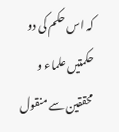کہ اس حکم کی دو حکمتیں علماء و محققین سے منقول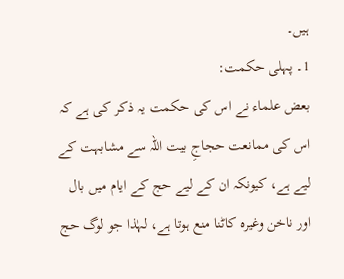ہیں۔
1۔ پہلی حکمت:
بعض علماء نے اس کی حکمت یہ ذکر کی ہے کہ اس کی ممانعت حجاجِ بیت اللہ سے مشابہت کے لیے ہے، کیونکہ ان کے لیے حج کے ایام میں بال اور ناخن وغیرہ کاٹنا منع ہوتا ہے، لہٰذا جو لوگ حج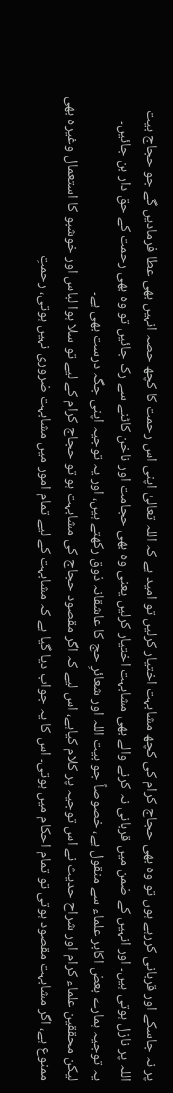پر نہ جاسکے اور قربانی کررہے ہوں تو وہ بھی حجاج کرام کی کچھ مشابہت اختیار کرلیں تو امید ہے کہ اللہ تعالیٰ اپنی اس رحمت کا کچھ حصہ انہیں بھی عطا فرمادیں گے جو حجاج بیت اللہ پر نازل ہوتی ہیں۔ اور انہیں کے ضمن میں قربانی نہ کرنے والے بھی مشابہت اختیار کرلیں یعنی وہ بھی حجامت اور ناخن کاٹنے سے رک جائیں تو وہ بھی رحمت کے حق دار بن جائیں۔
یہ توجیہ ہمارے بعض اکابر علماء سے منقول ہے، خصوصاً جو بیت اللہ اور شعائرِ حج کا عاشقانہ ذوق رکھتے ہیں، اور یہ توجیہ اپنی جگہ درست بھی ہے۔
لیکن محققین علماء کرام اور شراح حدیث نے اس توجیہ پر کلام کیاہے، اس لیے کہ اگر مقصود حجاج کی مشابہت ہو تو حجاج کرام کے لیے تو سلا ہوا لباس اور خوشبو کا استعمال وغیرہ بھی ممنوع ہے، اگر مشابہت مقصود ہوتی تو تمام احکام میں ہوتی۔ اس کا یہ جواب دیا گیا ہے کہ مشابہت کے لیے تمام امور میں مشابہت ضروری نہیں ہوتی، رحمتِ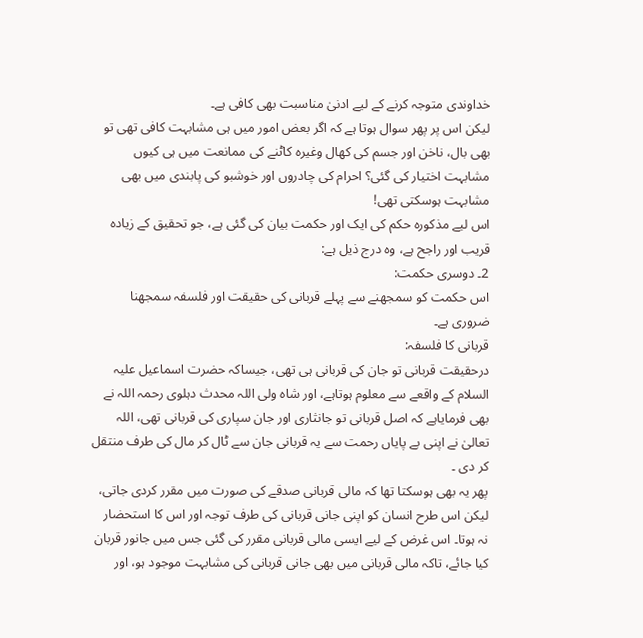خداوندی متوجہ کرنے کے لیے ادنیٰ مناسبت بھی کافی ہے۔
لیکن اس پر پھر سوال ہوتا ہے کہ اگر بعض امور میں ہی مشابہت کافی تھی تو بھی بال، ناخن اور جسم کی کھال وغیرہ کاٹنے کی ممانعت میں ہی کیوں مشابہت اختیار کی گئی؟ احرام کی چادروں اور خوشبو کی پابندی میں بھی مشابہت ہوسکتی تھی!
اس لیے مذکورہ حکم کی ایک اور حکمت بیان کی گئی ہے، جو تحقیق کے زیادہ قریب اور راجح ہے، وہ درج ذیل ہے:
2۔ دوسری حکمت:
اس حکمت کو سمجھنے سے پہلے قربانی کی حقیقت اور فلسفہ سمجھنا ضروری ہے۔
قربانی کا فلسفہ:
درحقیقت قربانی تو جان کی قربانی ہی تھی، جیساکہ حضرت اسماعیل علیہ السلام کے واقعے سے معلوم ہوتاہے، اور شاہ ولی اللہ محدث دہلوی رحمہ اللہ نے بھی فرمایاہے کہ اصل قربانی تو جانثاری اور جان سپاری کی قربانی تھی، اللہ تعالیٰ نے اپنی بے پایاں رحمت سے یہ قربانی جان سے ٹال کر مال کی طرف منتقل کر دی ۔
پھر یہ بھی ہوسکتا تھا کہ مالی قربانی صدقے کی صورت میں مقرر کردی جاتی، لیکن اس طرح انسان کو اپنی جانی قربانی کی طرف توجہ اور اس کا استحضار نہ ہوتا۔ اس غرض کے لیے ایسی مالی قربانی مقرر کی گئی جس میں جانور قربان کیا جائے، تاکہ مالی قربانی میں بھی جانی قربانی کی مشابہت موجود ہو، اور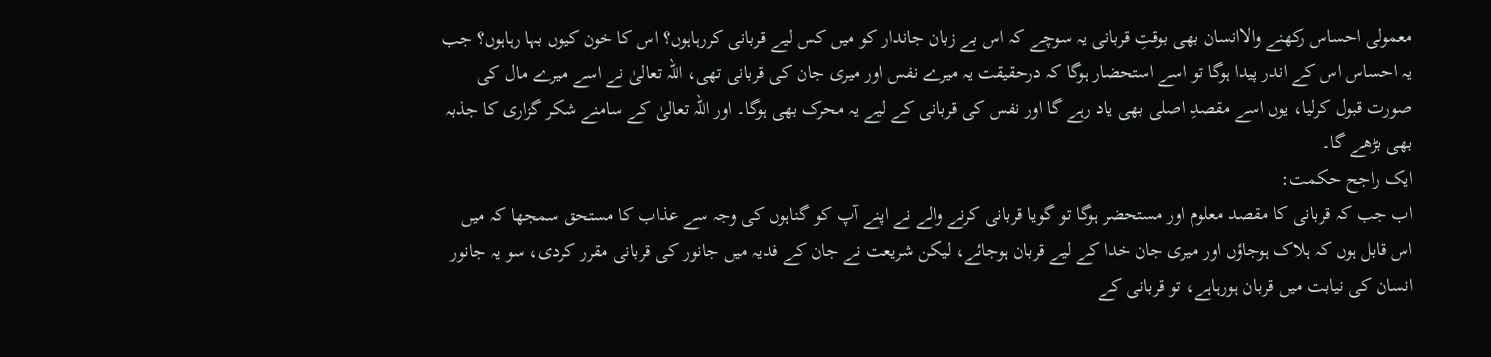معمولی احساس رکھنے والاانسان بھی بوقتِ قربانی یہ سوچے کہ اس بے زبان جاندار کو میں کس لیے قربانی کررہاہوں؟ اس کا خون کیوں بہا رہاہوں؟ جب یہ احساس اس کے اندر پیدا ہوگا تو اسے استحضار ہوگا کہ درحقیقت یہ میرے نفس اور میری جان کی قربانی تھی، اللہ تعالیٰ نے اسے میرے مال کی صورت قبول کرلیا، یوں اسے مقصدِ اصلی بھی یاد رہے گا اور نفس کی قربانی کے لیے یہ محرک بھی ہوگا۔ اور اللہ تعالیٰ کے سامنے شکر گزاری کا جذبہ بھی بڑھے گا۔
ایک راجح حکمت:
اب جب کہ قربانی کا مقصد معلوم اور مستحضر ہوگا تو گویا قربانی کرنے والے نے اپنے آپ کو گناہوں کی وجہ سے عذاب کا مستحق سمجھا کہ میں اس قابل ہوں کہ ہلاک ہوجاؤں اور میری جان خدا کے لیے قربان ہوجائے، لیکن شریعت نے جان کے فدیہ میں جانور کی قربانی مقرر کردی، سو یہ جانور انسان کی نیابت میں قربان ہورہاہے، تو قربانی کے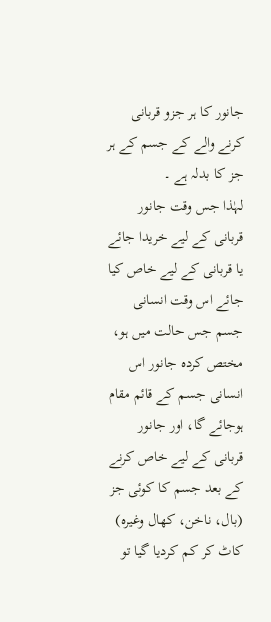جانور کا ہر جزو قربانی کرنے والے کے جسم کے ہر جز کا بدلہ ہے ۔
لہٰذا جس وقت جانور قربانی کے لیے خریدا جائے یا قربانی کے لیے خاص کیا جائے اس وقت انسانی جسم جس حالت میں ہو، مختص کردہ جانور اس انسانی جسم کے قائم مقام ہوجائے گا، اور جانور قربانی کے لیے خاص کرنے کے بعد جسم کا کوئی جز (بال، ناخن، کھال وغیرہ) کاٹ کر کم کردیا گیا تو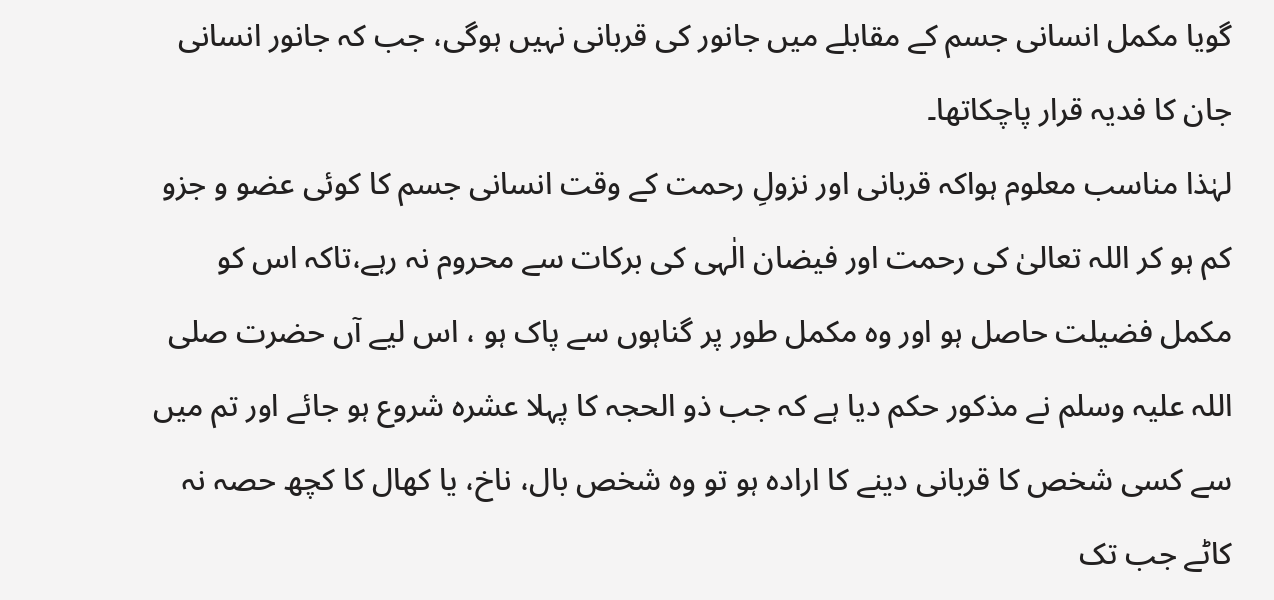گویا مکمل انسانی جسم کے مقابلے میں جانور کی قربانی نہیں ہوگی، جب کہ جانور انسانی جان کا فدیہ قرار پاچکاتھا۔
لہٰذا مناسب معلوم ہواکہ قربانی اور نزولِ رحمت کے وقت انسانی جسم کا کوئی عضو و جزو کم ہو کر اللہ تعالیٰ کی رحمت اور فیضان الٰہی کی برکات سے محروم نہ رہے،تاکہ اس کو مکمل فضیلت حاصل ہو اور وہ مکمل طور پر گناہوں سے پاک ہو ، اس لیے آں حضرت صلی اللہ علیہ وسلم نے مذکور حکم دیا ہے کہ جب ذو الحجہ کا پہلا عشرہ شروع ہو جائے اور تم میں سے کسی شخص کا قربانی دینے کا ارادہ ہو تو وہ شخص بال، ناخ، یا کھال کا کچھ حصہ نہ کاٹے جب تک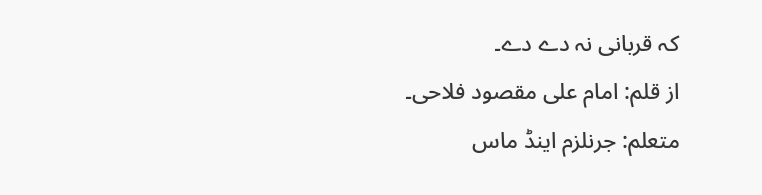کہ قربانی نہ دے دے۔
از قلم: امام علی مقصود فلاحی۔
متعلم: جرنلزم اینڈ ماس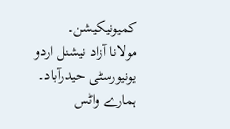کمیونیکیشن۔
مولانا آزاد نیشنل اردو یونیورسٹی حیدرآباد۔
ہمارے واٹس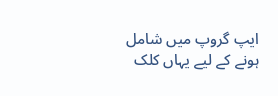ایپ گروپ میں شامل ہونے کے لیے یہاں کلک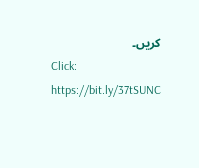کریں۔
Click: https://bit.ly/37tSUNC